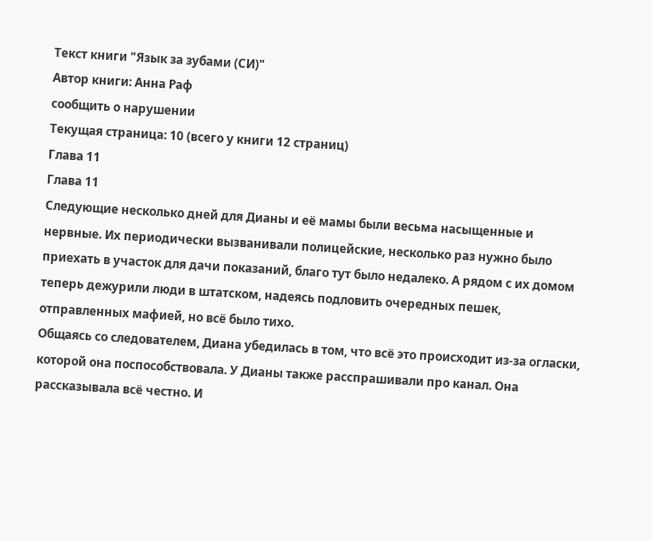Текст книги "Язык за зубами (СИ)"
Автор книги: Анна Раф
сообщить о нарушении
Текущая страница: 10 (всего у книги 12 страниц)
Глава 11
Глава 11
Следующие несколько дней для Дианы и её мамы были весьма насыщенные и нервные. Их периодически вызванивали полицейские, несколько раз нужно было приехать в участок для дачи показаний, благо тут было недалеко. А рядом с их домом теперь дежурили люди в штатском, надеясь подловить очередных пешек, отправленных мафией, но всё было тихо.
Общаясь со следователем, Диана убедилась в том, что всё это происходит из-за огласки, которой она поспособствовала. У Дианы также расспрашивали про канал. Она рассказывала всё честно. И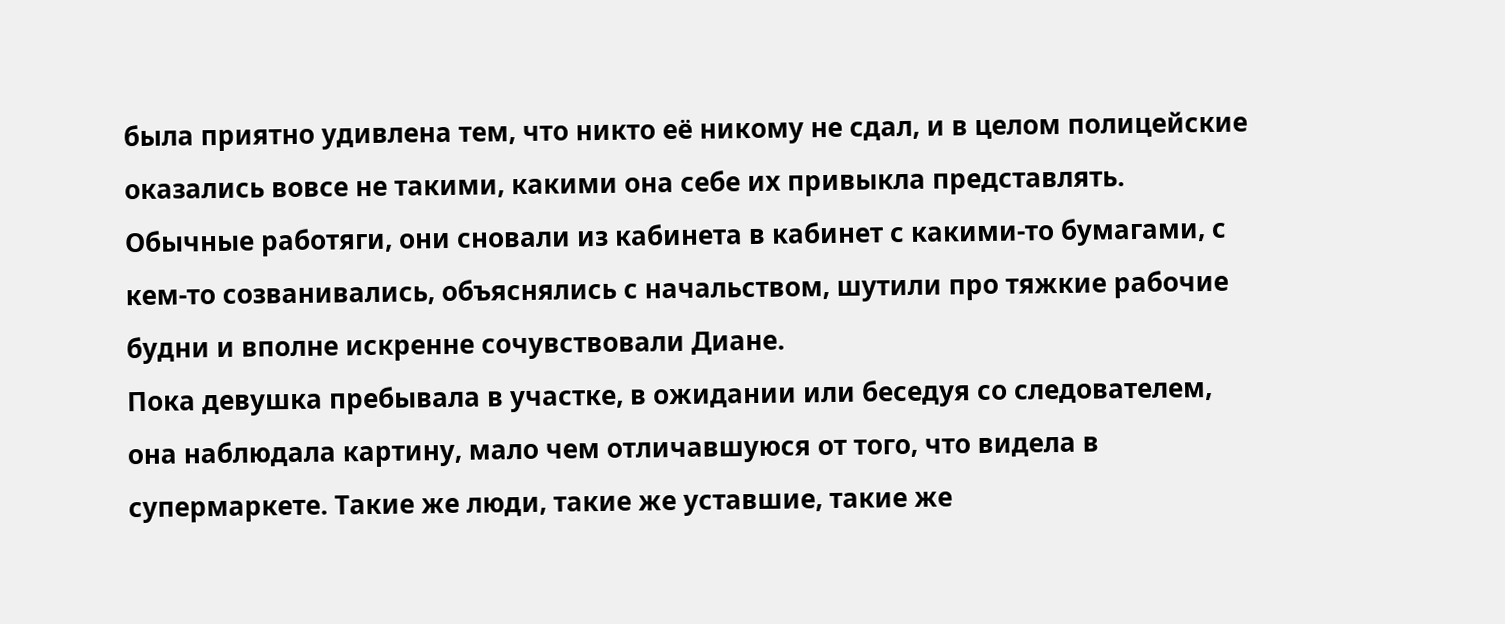была приятно удивлена тем, что никто её никому не сдал, и в целом полицейские оказались вовсе не такими, какими она себе их привыкла представлять. Обычные работяги, они сновали из кабинета в кабинет с какими-то бумагами, с кем-то созванивались, объяснялись с начальством, шутили про тяжкие рабочие будни и вполне искренне сочувствовали Диане.
Пока девушка пребывала в участке, в ожидании или беседуя со следователем, она наблюдала картину, мало чем отличавшуюся от того, что видела в супермаркете. Такие же люди, такие же уставшие, такие же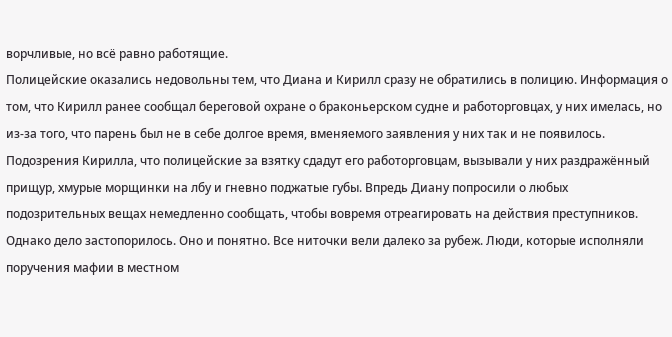ворчливые, но всё равно работящие.
Полицейские оказались недовольны тем, что Диана и Кирилл сразу не обратились в полицию. Информация о том, что Кирилл ранее сообщал береговой охране о браконьерском судне и работорговцах, у них имелась, но из-за того, что парень был не в себе долгое время, вменяемого заявления у них так и не появилось. Подозрения Кирилла, что полицейские за взятку сдадут его работорговцам, вызывали у них раздражённый прищур, хмурые морщинки на лбу и гневно поджатые губы. Впредь Диану попросили о любых подозрительных вещах немедленно сообщать, чтобы вовремя отреагировать на действия преступников.
Однако дело застопорилось. Оно и понятно. Все ниточки вели далеко за рубеж. Люди, которые исполняли поручения мафии в местном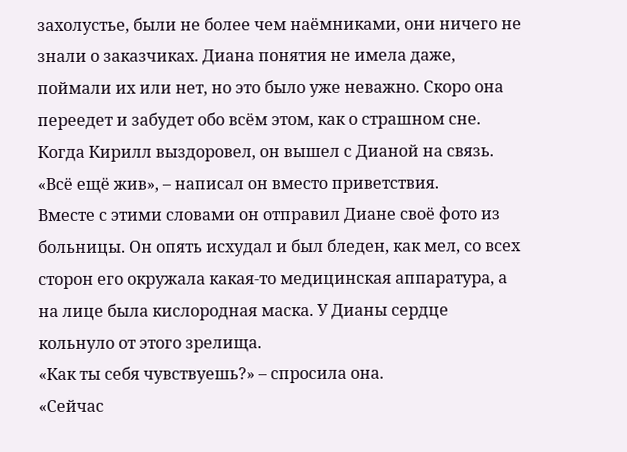захолустье, были не более чем наёмниками, они ничего не знали о заказчиках. Диана понятия не имела даже, поймали их или нет, но это было уже неважно. Скоро она переедет и забудет обо всём этом, как о страшном сне.
Когда Кирилл выздоровел, он вышел с Дианой на связь.
«Всё ещё жив», – написал он вместо приветствия.
Вместе с этими словами он отправил Диане своё фото из больницы. Он опять исхудал и был бледен, как мел, со всех сторон его окружала какая-то медицинская аппаратура, а на лице была кислородная маска. У Дианы сердце кольнуло от этого зрелища.
«Как ты себя чувствуешь?» – спросила она.
«Сейчас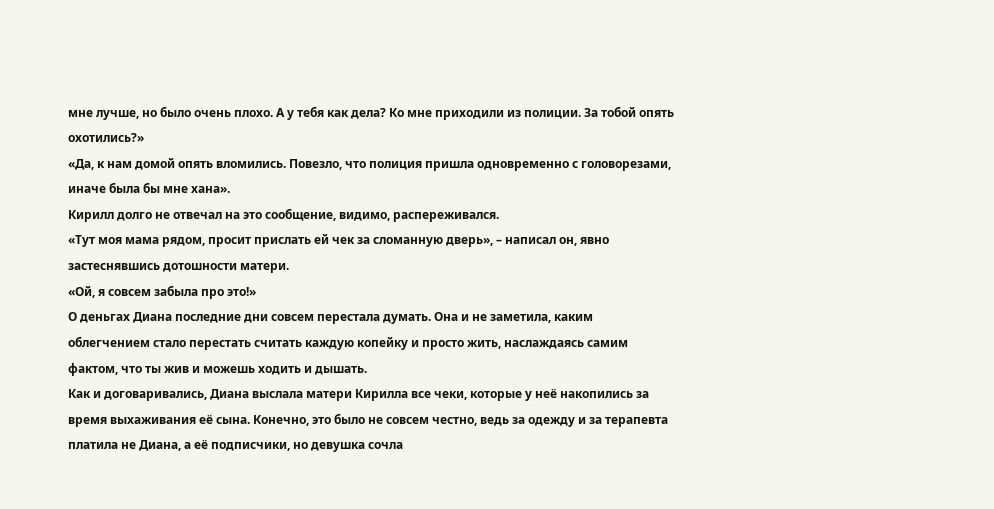мне лучше, но было очень плохо. А у тебя как дела? Ко мне приходили из полиции. За тобой опять охотились?»
«Да, к нам домой опять вломились. Повезло, что полиция пришла одновременно с головорезами, иначе была бы мне хана».
Кирилл долго не отвечал на это сообщение, видимо, распереживался.
«Тут моя мама рядом, просит прислать ей чек за сломанную дверь», – написал он, явно застеснявшись дотошности матери.
«Ой, я совсем забыла про это!»
О деньгах Диана последние дни совсем перестала думать. Она и не заметила, каким облегчением стало перестать считать каждую копейку и просто жить, наслаждаясь самим фактом, что ты жив и можешь ходить и дышать.
Как и договаривались, Диана выслала матери Кирилла все чеки, которые у неё накопились за время выхаживания её сына. Конечно, это было не совсем честно, ведь за одежду и за терапевта платила не Диана, а её подписчики, но девушка сочла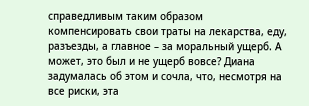справедливым таким образом компенсировать свои траты на лекарства, еду, разъезды, а главное – за моральный ущерб. А может, это был и не ущерб вовсе? Диана задумалась об этом и сочла, что, несмотря на все риски, эта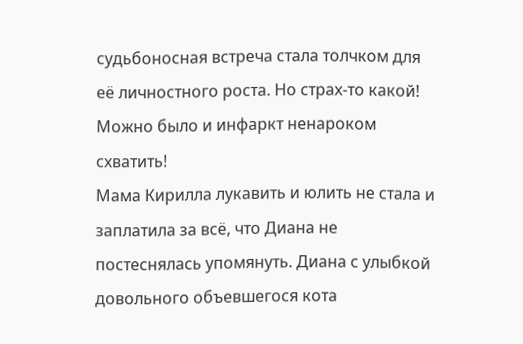судьбоносная встреча стала толчком для её личностного роста. Но страх-то какой! Можно было и инфаркт ненароком схватить!
Мама Кирилла лукавить и юлить не стала и заплатила за всё, что Диана не постеснялась упомянуть. Диана с улыбкой довольного объевшегося кота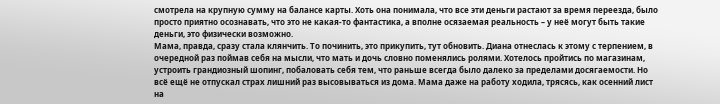смотрела на крупную сумму на балансе карты. Хоть она понимала, что все эти деньги растают за время переезда, было просто приятно осознавать, что это не какая-то фантастика, а вполне осязаемая реальность – у неё могут быть такие деньги, это физически возможно.
Мама, правда, сразу стала клянчить. То починить, это прикупить, тут обновить. Диана отнеслась к этому с терпением, в очередной раз поймав себя на мысли, что мать и дочь словно поменялись ролями. Хотелось пройтись по магазинам, устроить грандиозный шопинг, побаловать себя тем, что раньше всегда было далеко за пределами досягаемости. Но всё ещё не отпускал страх лишний раз высовываться из дома. Мама даже на работу ходила, трясясь, как осенний лист на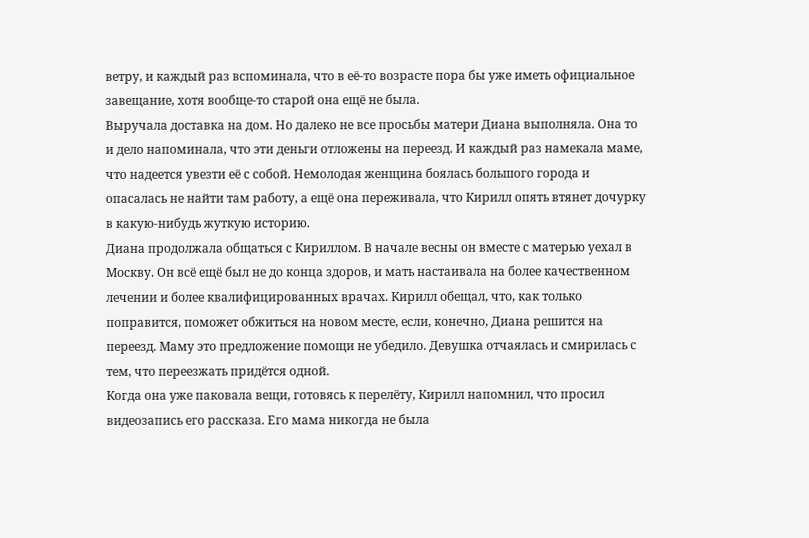ветру, и каждый раз вспоминала, что в её-то возрасте пора бы уже иметь официальное завещание, хотя вообще-то старой она ещё не была.
Выручала доставка на дом. Но далеко не все просьбы матери Диана выполняла. Она то и дело напоминала, что эти деньги отложены на переезд. И каждый раз намекала маме, что надеется увезти её с собой. Немолодая женщина боялась большого города и опасалась не найти там работу, а ещё она переживала, что Кирилл опять втянет дочурку в какую-нибудь жуткую историю.
Диана продолжала общаться с Кириллом. В начале весны он вместе с матерью уехал в Москву. Он всё ещё был не до конца здоров, и мать настаивала на более качественном лечении и более квалифицированных врачах. Кирилл обещал, что, как только поправится, поможет обжиться на новом месте, если, конечно, Диана решится на переезд. Маму это предложение помощи не убедило. Девушка отчаялась и смирилась с тем, что переезжать придётся одной.
Когда она уже паковала вещи, готовясь к перелёту, Кирилл напомнил, что просил видеозапись его рассказа. Его мама никогда не была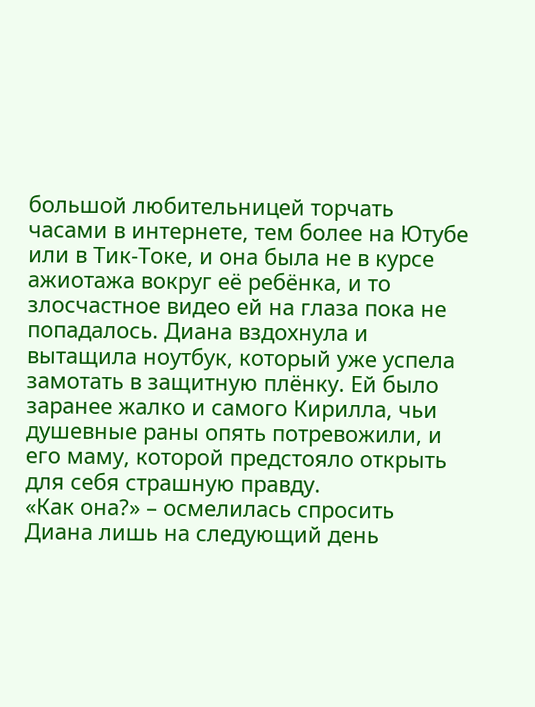большой любительницей торчать часами в интернете, тем более на Ютубе или в Тик-Токе, и она была не в курсе ажиотажа вокруг её ребёнка, и то злосчастное видео ей на глаза пока не попадалось. Диана вздохнула и вытащила ноутбук, который уже успела замотать в защитную плёнку. Ей было заранее жалко и самого Кирилла, чьи душевные раны опять потревожили, и его маму, которой предстояло открыть для себя страшную правду.
«Как она?» – осмелилась спросить Диана лишь на следующий день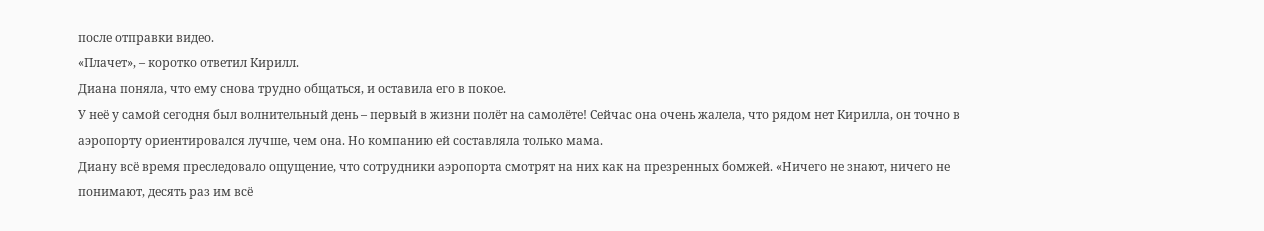после отправки видео.
«Плачет», – коротко ответил Кирилл.
Диана поняла, что ему снова трудно общаться, и оставила его в покое.
У неё у самой сегодня был волнительный день – первый в жизни полёт на самолёте! Сейчас она очень жалела, что рядом нет Кирилла, он точно в аэропорту ориентировался лучше, чем она. Но компанию ей составляла только мама.
Диану всё время преследовало ощущение, что сотрудники аэропорта смотрят на них как на презренных бомжей. «Ничего не знают, ничего не понимают, десять раз им всё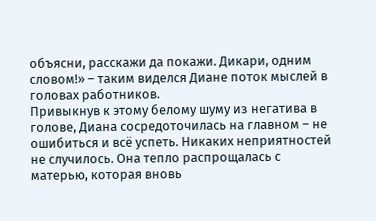объясни, расскажи да покажи. Дикари, одним словом!» – таким виделся Диане поток мыслей в головах работников.
Привыкнув к этому белому шуму из негатива в голове, Диана сосредоточилась на главном – не ошибиться и всё успеть. Никаких неприятностей не случилось. Она тепло распрощалась с матерью, которая вновь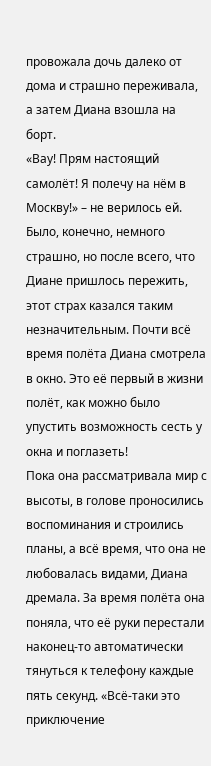провожала дочь далеко от дома и страшно переживала, а затем Диана взошла на борт.
«Вау! Прям настоящий самолёт! Я полечу на нём в Москву!» – не верилось ей. Было, конечно, немного страшно, но после всего, что Диане пришлось пережить, этот страх казался таким незначительным. Почти всё время полёта Диана смотрела в окно. Это её первый в жизни полёт, как можно было упустить возможность сесть у окна и поглазеть!
Пока она рассматривала мир с высоты, в голове проносились воспоминания и строились планы, а всё время, что она не любовалась видами, Диана дремала. За время полёта она поняла, что её руки перестали наконец-то автоматически тянуться к телефону каждые пять секунд. «Всё-таки это приключение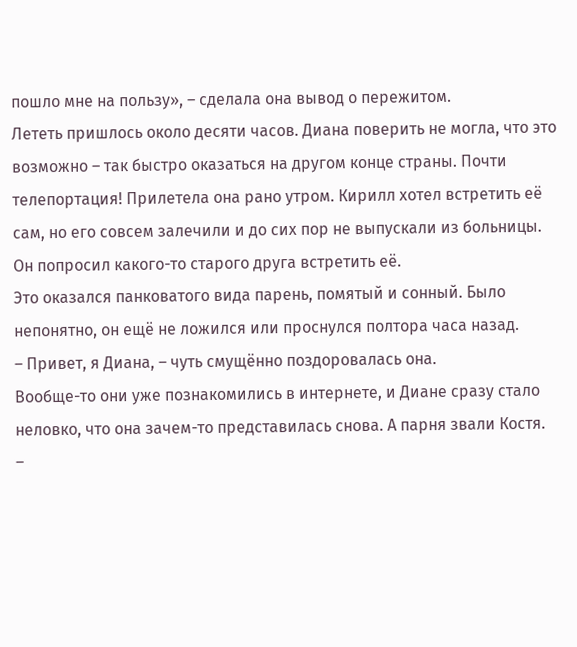пошло мне на пользу», – сделала она вывод о пережитом.
Лететь пришлось около десяти часов. Диана поверить не могла, что это возможно – так быстро оказаться на другом конце страны. Почти телепортация! Прилетела она рано утром. Кирилл хотел встретить её сам, но его совсем залечили и до сих пор не выпускали из больницы. Он попросил какого-то старого друга встретить её.
Это оказался панковатого вида парень, помятый и сонный. Было непонятно, он ещё не ложился или проснулся полтора часа назад.
– Привет, я Диана, – чуть смущённо поздоровалась она.
Вообще-то они уже познакомились в интернете, и Диане сразу стало неловко, что она зачем-то представилась снова. А парня звали Костя.
–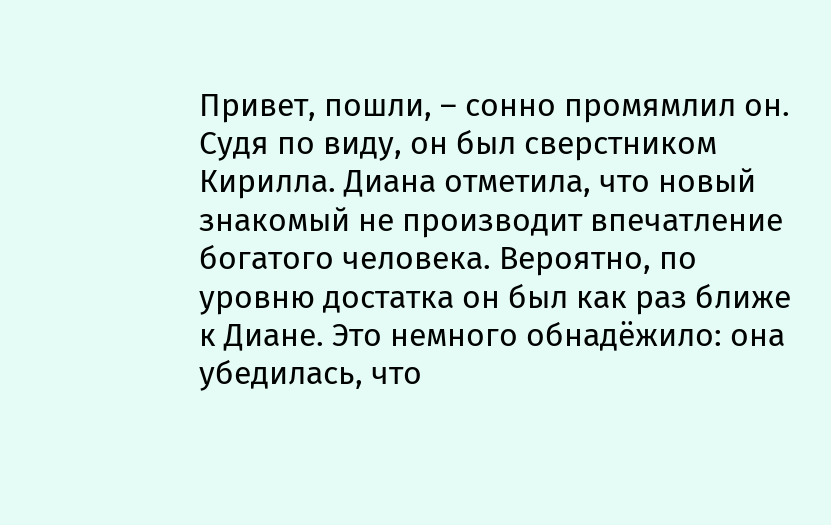Привет, пошли, – сонно промямлил он.
Судя по виду, он был сверстником Кирилла. Диана отметила, что новый знакомый не производит впечатление богатого человека. Вероятно, по уровню достатка он был как раз ближе к Диане. Это немного обнадёжило: она убедилась, что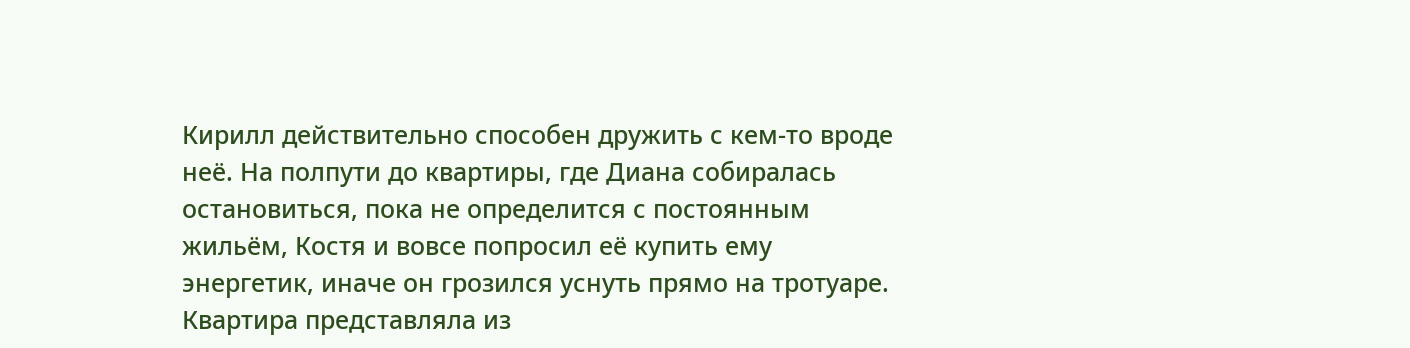Кирилл действительно способен дружить с кем-то вроде неё. На полпути до квартиры, где Диана собиралась остановиться, пока не определится с постоянным жильём, Костя и вовсе попросил её купить ему энергетик, иначе он грозился уснуть прямо на тротуаре.
Квартира представляла из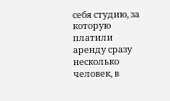себя студию, за которую платили аренду сразу несколько человек, в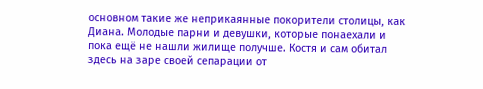основном такие же неприкаянные покорители столицы, как Диана. Молодые парни и девушки, которые понаехали и пока ещё не нашли жилище получше. Костя и сам обитал здесь на заре своей сепарации от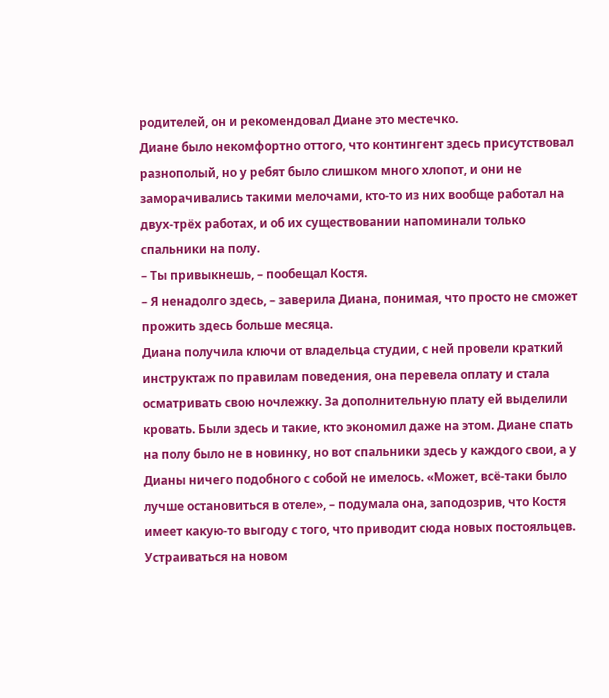родителей, он и рекомендовал Диане это местечко.
Диане было некомфортно оттого, что контингент здесь присутствовал разнополый, но у ребят было слишком много хлопот, и они не заморачивались такими мелочами, кто-то из них вообще работал на двух-трёх работах, и об их существовании напоминали только спальники на полу.
– Ты привыкнешь, – пообещал Костя.
– Я ненадолго здесь, – заверила Диана, понимая, что просто не сможет прожить здесь больше месяца.
Диана получила ключи от владельца студии, с ней провели краткий инструктаж по правилам поведения, она перевела оплату и стала осматривать свою ночлежку. За дополнительную плату ей выделили кровать. Были здесь и такие, кто экономил даже на этом. Диане спать на полу было не в новинку, но вот спальники здесь у каждого свои, а у Дианы ничего подобного с собой не имелось. «Может, всё-таки было лучше остановиться в отеле», – подумала она, заподозрив, что Костя имеет какую-то выгоду с того, что приводит сюда новых постояльцев.
Устраиваться на новом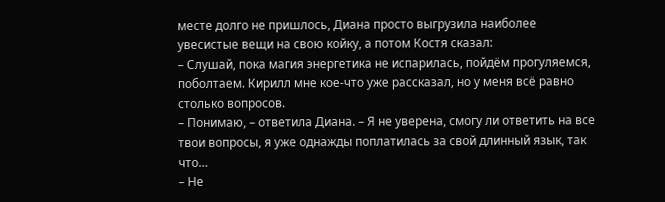месте долго не пришлось, Диана просто выгрузила наиболее увесистые вещи на свою койку, а потом Костя сказал:
– Слушай, пока магия энергетика не испарилась, пойдём прогуляемся, поболтаем. Кирилл мне кое-что уже рассказал, но у меня всё равно столько вопросов.
– Понимаю, – ответила Диана. – Я не уверена, смогу ли ответить на все твои вопросы, я уже однажды поплатилась за свой длинный язык, так что…
– Не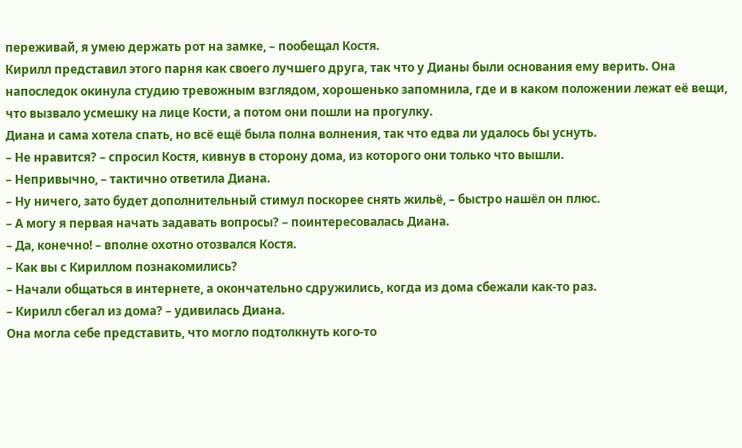переживай, я умею держать рот на замке, – пообещал Костя.
Кирилл представил этого парня как своего лучшего друга, так что у Дианы были основания ему верить. Она напоследок окинула студию тревожным взглядом, хорошенько запомнила, где и в каком положении лежат её вещи, что вызвало усмешку на лице Кости, а потом они пошли на прогулку.
Диана и сама хотела спать, но всё ещё была полна волнения, так что едва ли удалось бы уснуть.
– Не нравится? – спросил Костя, кивнув в сторону дома, из которого они только что вышли.
– Непривычно, – тактично ответила Диана.
– Ну ничего, зато будет дополнительный стимул поскорее снять жильё, – быстро нашёл он плюс.
– А могу я первая начать задавать вопросы? – поинтересовалась Диана.
– Да, конечно! – вполне охотно отозвался Костя.
– Как вы с Кириллом познакомились?
– Начали общаться в интернете, а окончательно сдружились, когда из дома сбежали как-то раз.
– Кирилл сбегал из дома? – удивилась Диана.
Она могла себе представить, что могло подтолкнуть кого-то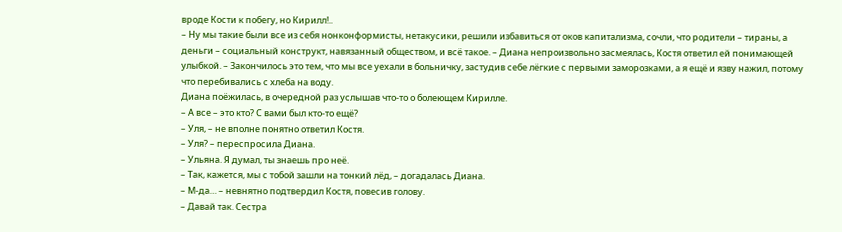вроде Кости к побегу, но Кирилл!..
– Ну мы такие были все из себя нонконформисты, нетакусики, решили избавиться от оков капитализма, сочли, что родители – тираны, а деньги – социальный конструкт, навязанный обществом, и всё такое. – Диана непроизвольно засмеялась, Костя ответил ей понимающей улыбкой. – Закончилось это тем, что мы все уехали в больничку, застудив себе лёгкие с первыми заморозками, а я ещё и язву нажил, потому что перебивались с хлеба на воду.
Диана поёжилась, в очередной раз услышав что-то о болеющем Кирилле.
– А все – это кто? С вами был кто-то ещё?
– Уля, – не вполне понятно ответил Костя.
– Уля? – переспросила Диана.
– Ульяна. Я думал, ты знаешь про неё.
– Так, кажется, мы с тобой зашли на тонкий лёд, – догадалась Диана.
– М-да… – невнятно подтвердил Костя, повесив голову.
– Давай так. Сестра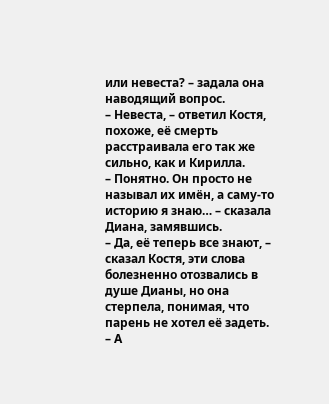или невеста? – задала она наводящий вопрос.
– Невеста, – ответил Костя, похоже, её смерть расстраивала его так же сильно, как и Кирилла.
– Понятно. Он просто не называл их имён, а саму-то историю я знаю… – сказала Диана, замявшись.
– Да, её теперь все знают, – сказал Костя, эти слова болезненно отозвались в душе Дианы, но она стерпела, понимая, что парень не хотел её задеть. – А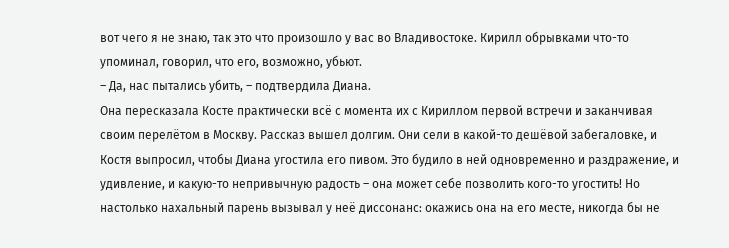вот чего я не знаю, так это что произошло у вас во Владивостоке. Кирилл обрывками что-то упоминал, говорил, что его, возможно, убьют.
– Да, нас пытались убить, – подтвердила Диана.
Она пересказала Косте практически всё с момента их с Кириллом первой встречи и заканчивая своим перелётом в Москву. Рассказ вышел долгим. Они сели в какой-то дешёвой забегаловке, и Костя выпросил, чтобы Диана угостила его пивом. Это будило в ней одновременно и раздражение, и удивление, и какую-то непривычную радость – она может себе позволить кого-то угостить! Но настолько нахальный парень вызывал у неё диссонанс: окажись она на его месте, никогда бы не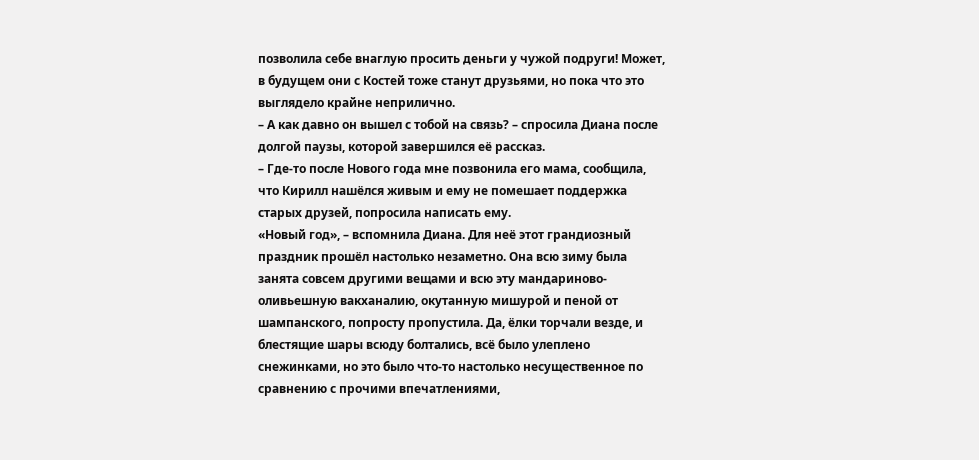позволила себе внаглую просить деньги у чужой подруги! Может, в будущем они с Костей тоже станут друзьями, но пока что это выглядело крайне неприлично.
– А как давно он вышел с тобой на связь? – спросила Диана после долгой паузы, которой завершился её рассказ.
– Где-то после Нового года мне позвонила его мама, сообщила, что Кирилл нашёлся живым и ему не помешает поддержка старых друзей, попросила написать ему.
«Новый год», – вспомнила Диана. Для неё этот грандиозный праздник прошёл настолько незаметно. Она всю зиму была занята совсем другими вещами и всю эту мандариново-оливьешную вакханалию, окутанную мишурой и пеной от шампанского, попросту пропустила. Да, ёлки торчали везде, и блестящие шары всюду болтались, всё было улеплено снежинками, но это было что-то настолько несущественное по сравнению с прочими впечатлениями,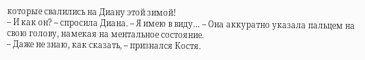которые свалились на Диану этой зимой!
– И как он? – спросила Диана. – Я имею в виду… – Она аккуратно указала пальцем на свою голову, намекая на ментальное состояние.
– Даже не знаю, как сказать, – признался Костя.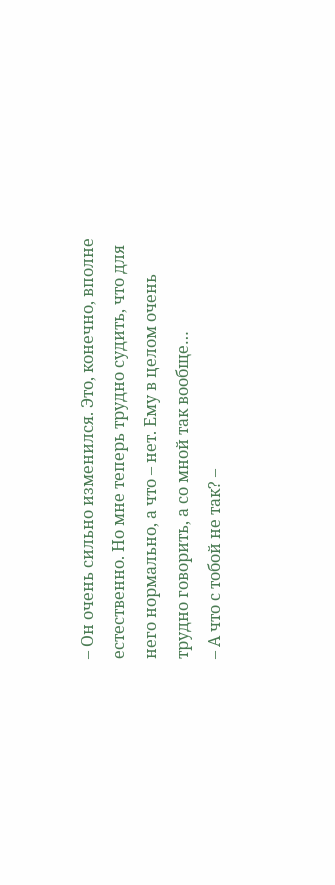– Он очень сильно изменился. Это, конечно, вполне естественно. Но мне теперь трудно судить, что для него нормально, а что – нет. Ему в целом очень трудно говорить, а со мной так вообще…
– А что с тобой не так? –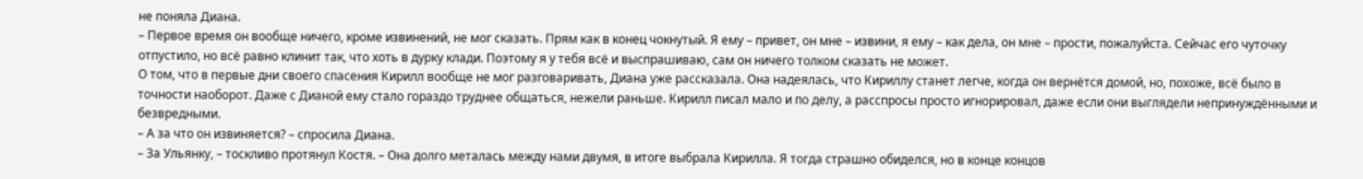не поняла Диана.
– Первое время он вообще ничего, кроме извинений, не мог сказать. Прям как в конец чокнутый. Я ему – привет, он мне – извини, я ему – как дела, он мне – прости, пожалуйста. Сейчас его чуточку отпустило, но всё равно клинит так, что хоть в дурку клади. Поэтому я у тебя всё и выспрашиваю, сам он ничего толком сказать не может.
О том, что в первые дни своего спасения Кирилл вообще не мог разговаривать, Диана уже рассказала. Она надеялась, что Кириллу станет легче, когда он вернётся домой, но, похоже, всё было в точности наоборот. Даже с Дианой ему стало гораздо труднее общаться, нежели раньше. Кирилл писал мало и по делу, а расспросы просто игнорировал, даже если они выглядели непринуждёнными и безвредными.
– А за что он извиняется? – спросила Диана.
– За Ульянку, – тоскливо протянул Костя. – Она долго металась между нами двумя, в итоге выбрала Кирилла. Я тогда страшно обиделся, но в конце концов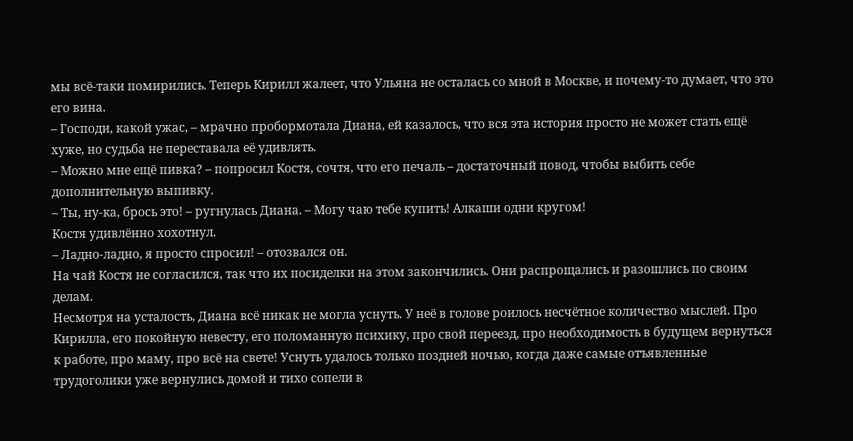мы всё-таки помирились. Теперь Кирилл жалеет, что Ульяна не осталась со мной в Москве, и почему-то думает, что это его вина.
– Господи, какой ужас, – мрачно пробормотала Диана, ей казалось, что вся эта история просто не может стать ещё хуже, но судьба не переставала её удивлять.
– Можно мне ещё пивка? – попросил Костя, сочтя, что его печаль – достаточный повод, чтобы выбить себе дополнительную выпивку.
– Ты, ну-ка, брось это! – ругнулась Диана. – Могу чаю тебе купить! Алкаши одни кругом!
Костя удивлённо хохотнул.
– Ладно-ладно, я просто спросил! – отозвался он.
На чай Костя не согласился, так что их посиделки на этом закончились. Они распрощались и разошлись по своим делам.
Несмотря на усталость, Диана всё никак не могла уснуть. У неё в голове роилось несчётное количество мыслей. Про Кирилла, его покойную невесту, его поломанную психику, про свой переезд, про необходимость в будущем вернуться к работе, про маму, про всё на свете! Уснуть удалось только поздней ночью, когда даже самые отъявленные трудоголики уже вернулись домой и тихо сопели в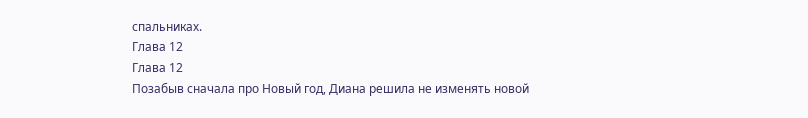спальниках.
Глава 12
Глава 12
Позабыв сначала про Новый год, Диана решила не изменять новой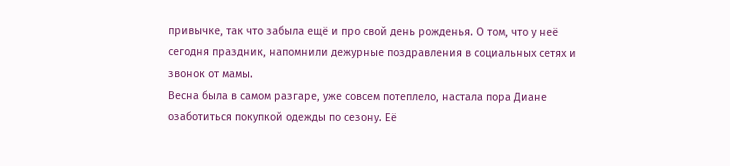привычке, так что забыла ещё и про свой день рожденья. О том, что у неё сегодня праздник, напомнили дежурные поздравления в социальных сетях и звонок от мамы.
Весна была в самом разгаре, уже совсем потеплело, настала пора Диане озаботиться покупкой одежды по сезону. Её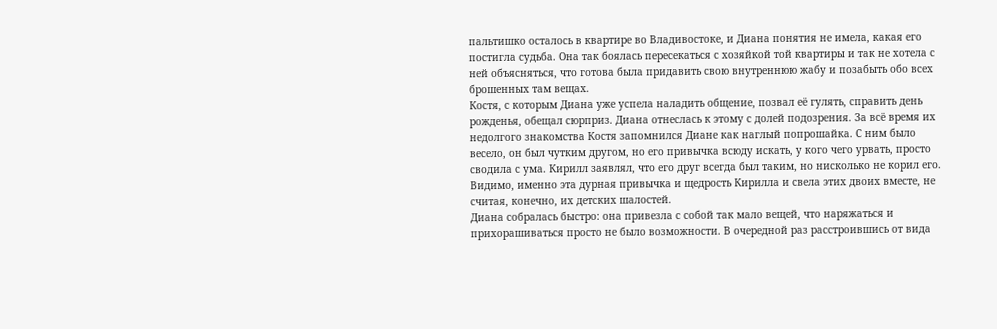пальтишко осталось в квартире во Владивостоке, и Диана понятия не имела, какая его постигла судьба. Она так боялась пересекаться с хозяйкой той квартиры и так не хотела с ней объясняться, что готова была придавить свою внутреннюю жабу и позабыть обо всех брошенных там вещах.
Костя, с которым Диана уже успела наладить общение, позвал её гулять, справить день рожденья, обещал сюрприз. Диана отнеслась к этому с долей подозрения. За всё время их недолгого знакомства Костя запомнился Диане как наглый попрошайка. С ним было весело, он был чутким другом, но его привычка всюду искать, у кого чего урвать, просто сводила с ума. Кирилл заявлял, что его друг всегда был таким, но нисколько не корил его. Видимо, именно эта дурная привычка и щедрость Кирилла и свела этих двоих вместе, не считая, конечно, их детских шалостей.
Диана собралась быстро: она привезла с собой так мало вещей, что наряжаться и прихорашиваться просто не было возможности. В очередной раз расстроившись от вида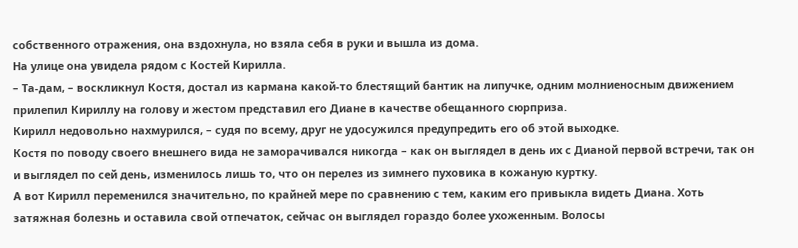собственного отражения, она вздохнула, но взяла себя в руки и вышла из дома.
На улице она увидела рядом с Костей Кирилла.
– Та-дам, – воскликнул Костя, достал из кармана какой-то блестящий бантик на липучке, одним молниеносным движением прилепил Кириллу на голову и жестом представил его Диане в качестве обещанного сюрприза.
Кирилл недовольно нахмурился, – судя по всему, друг не удосужился предупредить его об этой выходке.
Костя по поводу своего внешнего вида не заморачивался никогда – как он выглядел в день их с Дианой первой встречи, так он и выглядел по сей день, изменилось лишь то, что он перелез из зимнего пуховика в кожаную куртку.
А вот Кирилл переменился значительно, по крайней мере по сравнению с тем, каким его привыкла видеть Диана. Хоть затяжная болезнь и оставила свой отпечаток, сейчас он выглядел гораздо более ухоженным. Волосы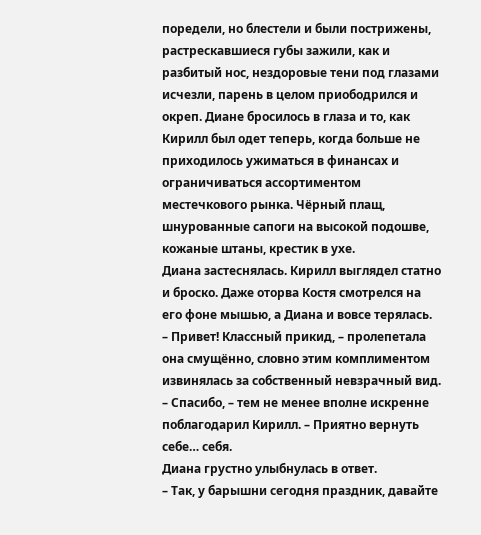поредели, но блестели и были пострижены, растрескавшиеся губы зажили, как и разбитый нос, нездоровые тени под глазами исчезли, парень в целом приободрился и окреп. Диане бросилось в глаза и то, как Кирилл был одет теперь, когда больше не приходилось ужиматься в финансах и ограничиваться ассортиментом местечкового рынка. Чёрный плащ, шнурованные сапоги на высокой подошве, кожаные штаны, крестик в ухе.
Диана застеснялась. Кирилл выглядел статно и броско. Даже оторва Костя смотрелся на его фоне мышью, а Диана и вовсе терялась.
– Привет! Классный прикид, – пролепетала она смущённо, словно этим комплиментом извинялась за собственный невзрачный вид.
– Спасибо, – тем не менее вполне искренне поблагодарил Кирилл. – Приятно вернуть себе… себя.
Диана грустно улыбнулась в ответ.
– Так, у барышни сегодня праздник, давайте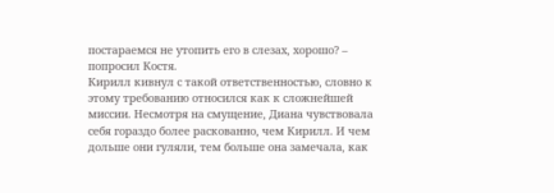постараемся не утопить его в слезах, хорошо? – попросил Костя.
Кирилл кивнул с такой ответственностью, словно к этому требованию относился как к сложнейшей миссии. Несмотря на смущение, Диана чувствовала себя гораздо более раскованно, чем Кирилл. И чем дольше они гуляли, тем больше она замечала, как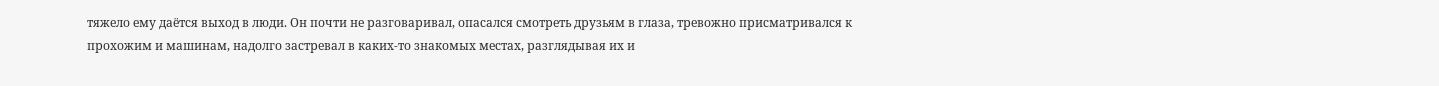тяжело ему даётся выход в люди. Он почти не разговаривал, опасался смотреть друзьям в глаза, тревожно присматривался к прохожим и машинам, надолго застревал в каких-то знакомых местах, разглядывая их и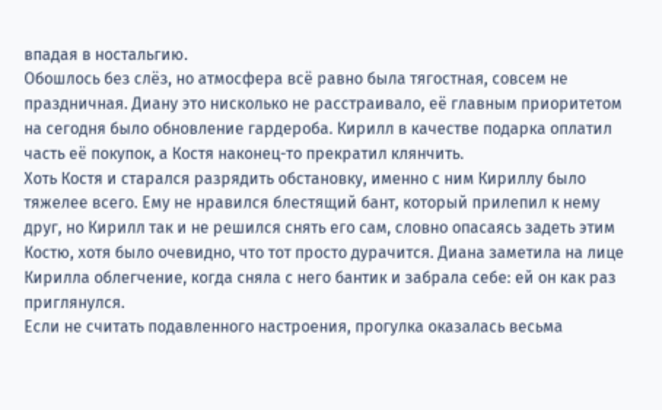впадая в ностальгию.
Обошлось без слёз, но атмосфера всё равно была тягостная, совсем не праздничная. Диану это нисколько не расстраивало, её главным приоритетом на сегодня было обновление гардероба. Кирилл в качестве подарка оплатил часть её покупок, а Костя наконец-то прекратил клянчить.
Хоть Костя и старался разрядить обстановку, именно с ним Кириллу было тяжелее всего. Ему не нравился блестящий бант, который прилепил к нему друг, но Кирилл так и не решился снять его сам, словно опасаясь задеть этим Костю, хотя было очевидно, что тот просто дурачится. Диана заметила на лице Кирилла облегчение, когда сняла с него бантик и забрала себе: ей он как раз приглянулся.
Если не считать подавленного настроения, прогулка оказалась весьма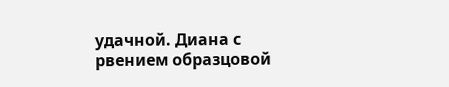удачной. Диана с рвением образцовой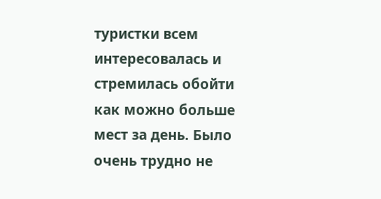туристки всем интересовалась и стремилась обойти как можно больше мест за день. Было очень трудно не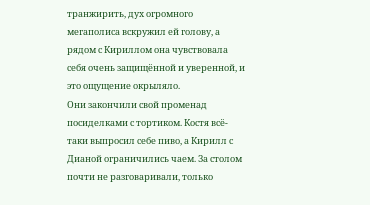транжирить, дух огромного мегаполиса вскружил ей голову, а рядом с Кириллом она чувствовала себя очень защищённой и уверенной, и это ощущение окрыляло.
Они закончили свой променад посиделками с тортиком. Костя всё-таки выпросил себе пиво, а Кирилл с Дианой ограничились чаем. За столом почти не разговаривали, только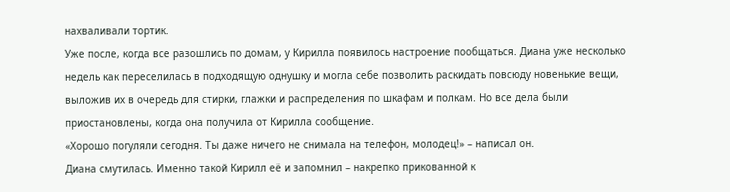нахваливали тортик.
Уже после, когда все разошлись по домам, у Кирилла появилось настроение пообщаться. Диана уже несколько недель как переселилась в подходящую однушку и могла себе позволить раскидать повсюду новенькие вещи, выложив их в очередь для стирки, глажки и распределения по шкафам и полкам. Но все дела были приостановлены, когда она получила от Кирилла сообщение.
«Хорошо погуляли сегодня. Ты даже ничего не снимала на телефон, молодец!» – написал он.
Диана смутилась. Именно такой Кирилл её и запомнил – накрепко прикованной к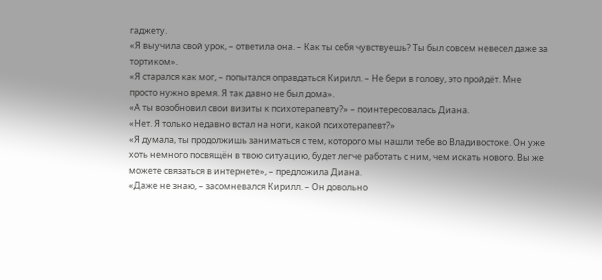гаджету.
«Я выучила свой урок, – ответила она. – Как ты себя чувствуешь? Ты был совсем невесел даже за тортиком».
«Я старался как мог, – попытался оправдаться Кирилл. – Не бери в голову, это пройдёт. Мне просто нужно время. Я так давно не был дома».
«А ты возобновил свои визиты к психотерапевту?» – поинтересовалась Диана.
«Нет. Я только недавно встал на ноги, какой психотерапевт?»
«Я думала, ты продолжишь заниматься с тем, которого мы нашли тебе во Владивостоке. Он уже хоть немного посвящён в твою ситуацию, будет легче работать с ним, чем искать нового. Вы же можете связаться в интернете», – предложила Диана.
«Даже не знаю, – засомневался Кирилл. – Он довольно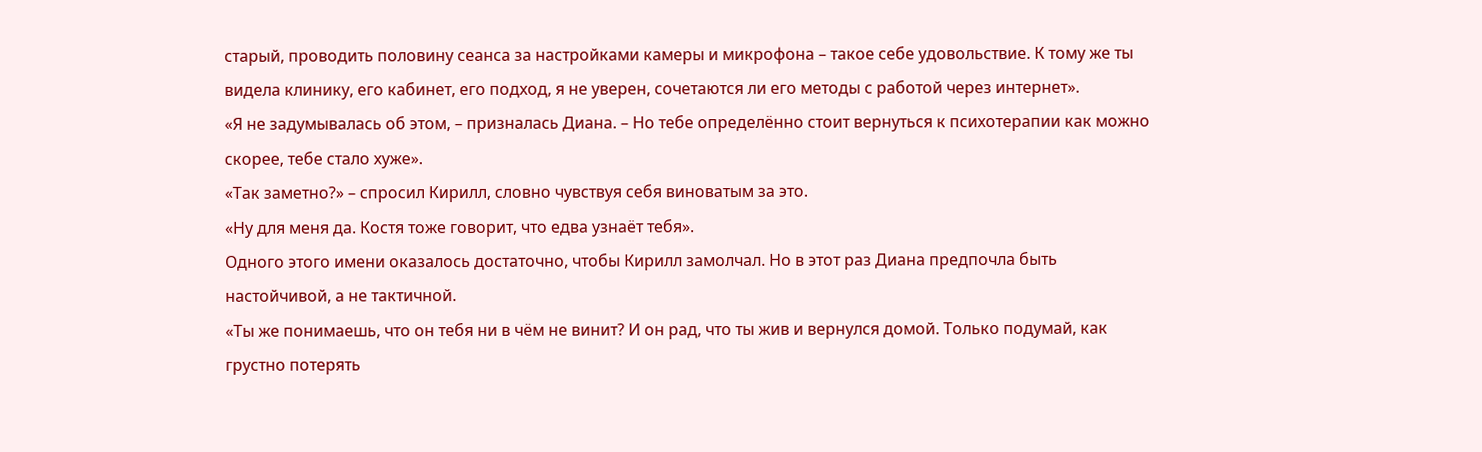старый, проводить половину сеанса за настройками камеры и микрофона – такое себе удовольствие. К тому же ты видела клинику, его кабинет, его подход, я не уверен, сочетаются ли его методы с работой через интернет».
«Я не задумывалась об этом, – призналась Диана. – Но тебе определённо стоит вернуться к психотерапии как можно скорее, тебе стало хуже».
«Так заметно?» – спросил Кирилл, словно чувствуя себя виноватым за это.
«Ну для меня да. Костя тоже говорит, что едва узнаёт тебя».
Одного этого имени оказалось достаточно, чтобы Кирилл замолчал. Но в этот раз Диана предпочла быть настойчивой, а не тактичной.
«Ты же понимаешь, что он тебя ни в чём не винит? И он рад, что ты жив и вернулся домой. Только подумай, как грустно потерять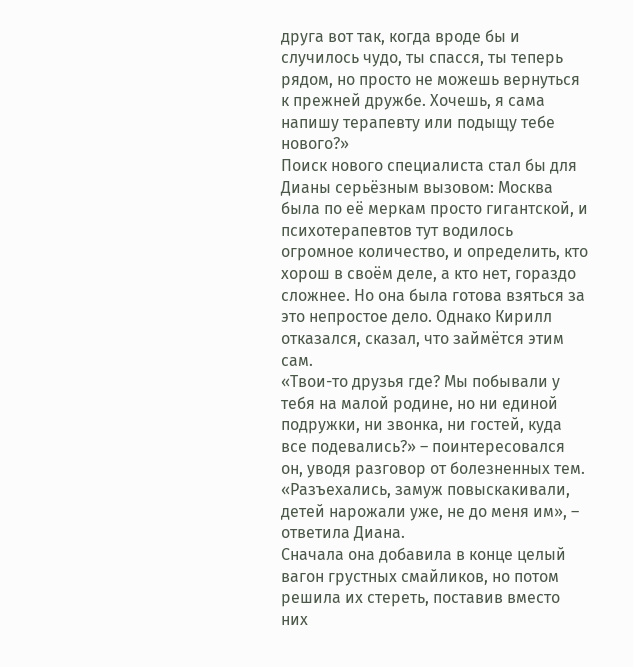друга вот так, когда вроде бы и случилось чудо, ты спасся, ты теперь рядом, но просто не можешь вернуться к прежней дружбе. Хочешь, я сама напишу терапевту или подыщу тебе нового?»
Поиск нового специалиста стал бы для Дианы серьёзным вызовом: Москва была по её меркам просто гигантской, и психотерапевтов тут водилось огромное количество, и определить, кто хорош в своём деле, а кто нет, гораздо сложнее. Но она была готова взяться за это непростое дело. Однако Кирилл отказался, сказал, что займётся этим сам.
«Твои-то друзья где? Мы побывали у тебя на малой родине, но ни единой подружки, ни звонка, ни гостей, куда все подевались?» – поинтересовался он, уводя разговор от болезненных тем.
«Разъехались, замуж повыскакивали, детей нарожали уже, не до меня им», – ответила Диана.
Сначала она добавила в конце целый вагон грустных смайликов, но потом решила их стереть, поставив вместо них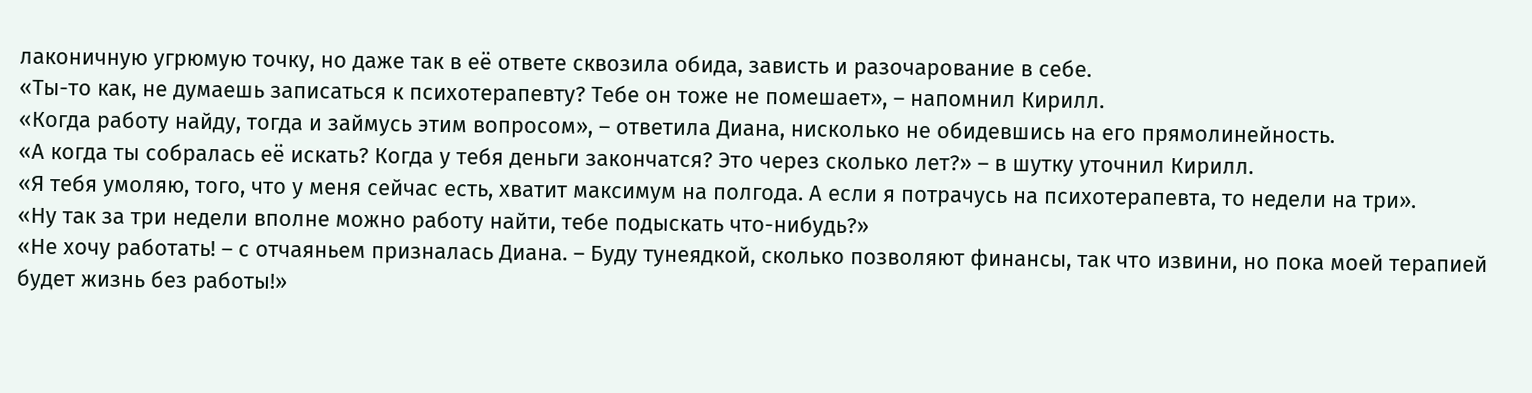лаконичную угрюмую точку, но даже так в её ответе сквозила обида, зависть и разочарование в себе.
«Ты-то как, не думаешь записаться к психотерапевту? Тебе он тоже не помешает», – напомнил Кирилл.
«Когда работу найду, тогда и займусь этим вопросом», – ответила Диана, нисколько не обидевшись на его прямолинейность.
«А когда ты собралась её искать? Когда у тебя деньги закончатся? Это через сколько лет?» – в шутку уточнил Кирилл.
«Я тебя умоляю, того, что у меня сейчас есть, хватит максимум на полгода. А если я потрачусь на психотерапевта, то недели на три».
«Ну так за три недели вполне можно работу найти, тебе подыскать что-нибудь?»
«Не хочу работать! – с отчаяньем призналась Диана. – Буду тунеядкой, сколько позволяют финансы, так что извини, но пока моей терапией будет жизнь без работы!»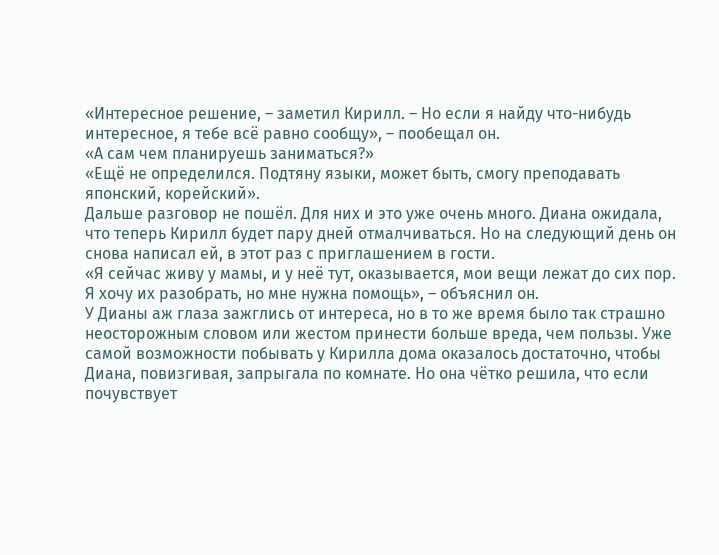«Интересное решение, – заметил Кирилл. – Но если я найду что-нибудь интересное, я тебе всё равно сообщу», – пообещал он.
«А сам чем планируешь заниматься?»
«Ещё не определился. Подтяну языки, может быть, смогу преподавать японский, корейский».
Дальше разговор не пошёл. Для них и это уже очень много. Диана ожидала, что теперь Кирилл будет пару дней отмалчиваться. Но на следующий день он снова написал ей, в этот раз с приглашением в гости.
«Я сейчас живу у мамы, и у неё тут, оказывается, мои вещи лежат до сих пор. Я хочу их разобрать, но мне нужна помощь», – объяснил он.
У Дианы аж глаза зажглись от интереса, но в то же время было так страшно неосторожным словом или жестом принести больше вреда, чем пользы. Уже самой возможности побывать у Кирилла дома оказалось достаточно, чтобы Диана, повизгивая, запрыгала по комнате. Но она чётко решила, что если почувствует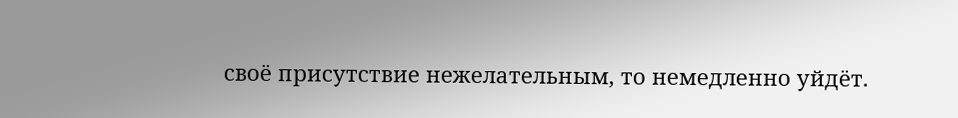своё присутствие нежелательным, то немедленно уйдёт.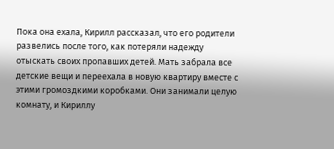Пока она ехала, Кирилл рассказал, что его родители развелись после того, как потеряли надежду отыскать своих пропавших детей. Мать забрала все детские вещи и переехала в новую квартиру вместе с этими громоздкими коробками. Они занимали целую комнату, и Кириллу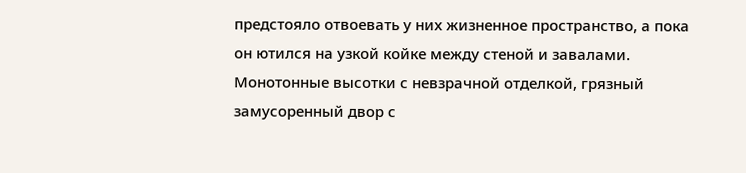предстояло отвоевать у них жизненное пространство, а пока он ютился на узкой койке между стеной и завалами.
Монотонные высотки с невзрачной отделкой, грязный замусоренный двор с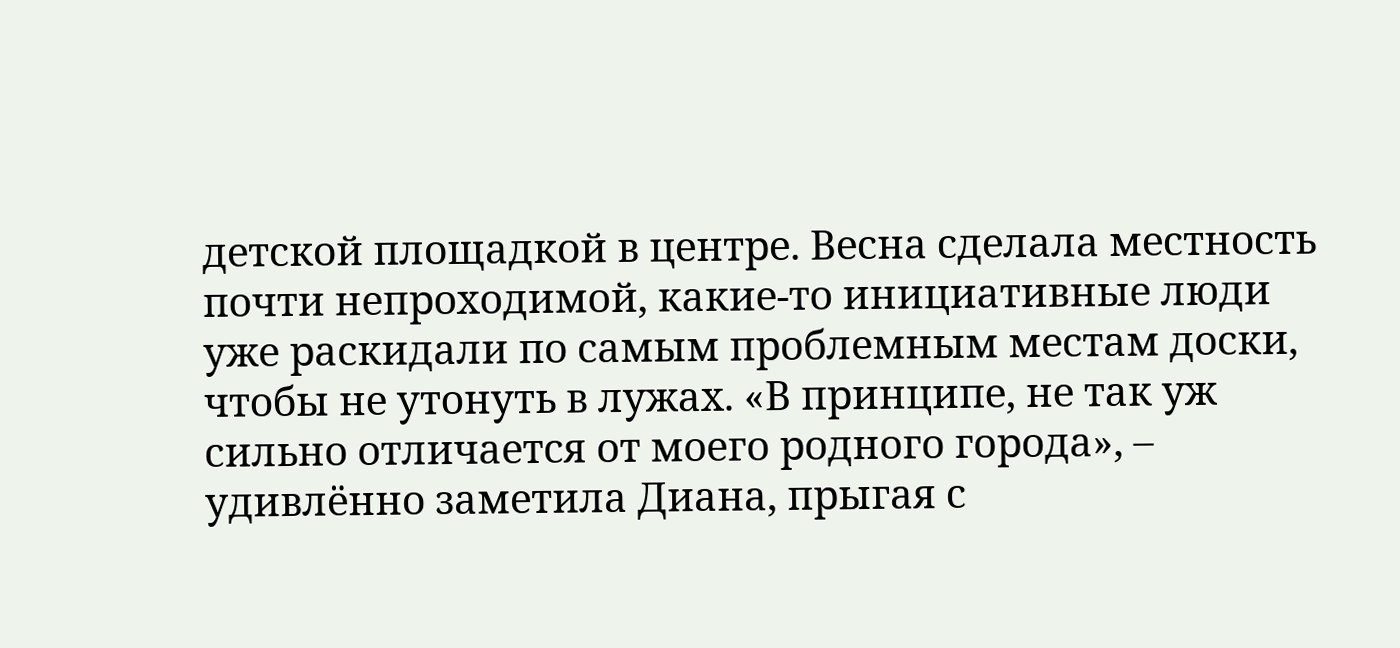детской площадкой в центре. Весна сделала местность почти непроходимой, какие-то инициативные люди уже раскидали по самым проблемным местам доски, чтобы не утонуть в лужах. «В принципе, не так уж сильно отличается от моего родного города», – удивлённо заметила Диана, прыгая с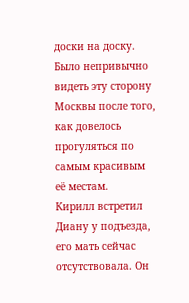доски на доску. Было непривычно видеть эту сторону Москвы после того, как довелось прогуляться по самым красивым её местам.
Кирилл встретил Диану у подъезда, его мать сейчас отсутствовала. Он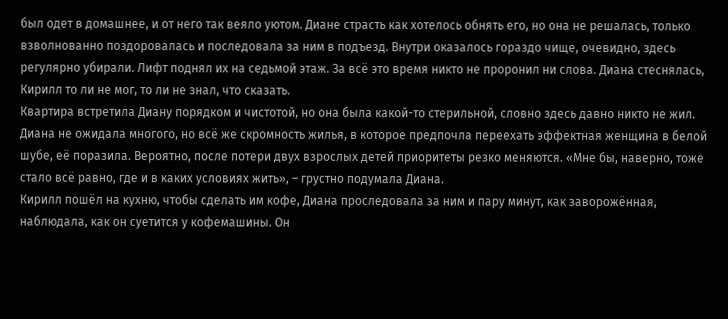был одет в домашнее, и от него так веяло уютом. Диане страсть как хотелось обнять его, но она не решалась, только взволнованно поздоровалась и последовала за ним в подъезд. Внутри оказалось гораздо чище, очевидно, здесь регулярно убирали. Лифт поднял их на седьмой этаж. За всё это время никто не проронил ни слова. Диана стеснялась, Кирилл то ли не мог, то ли не знал, что сказать.
Квартира встретила Диану порядком и чистотой, но она была какой-то стерильной, словно здесь давно никто не жил. Диана не ожидала многого, но всё же скромность жилья, в которое предпочла переехать эффектная женщина в белой шубе, её поразила. Вероятно, после потери двух взрослых детей приоритеты резко меняются. «Мне бы, наверно, тоже стало всё равно, где и в каких условиях жить», – грустно подумала Диана.
Кирилл пошёл на кухню, чтобы сделать им кофе, Диана проследовала за ним и пару минут, как заворожённая, наблюдала, как он суетится у кофемашины. Он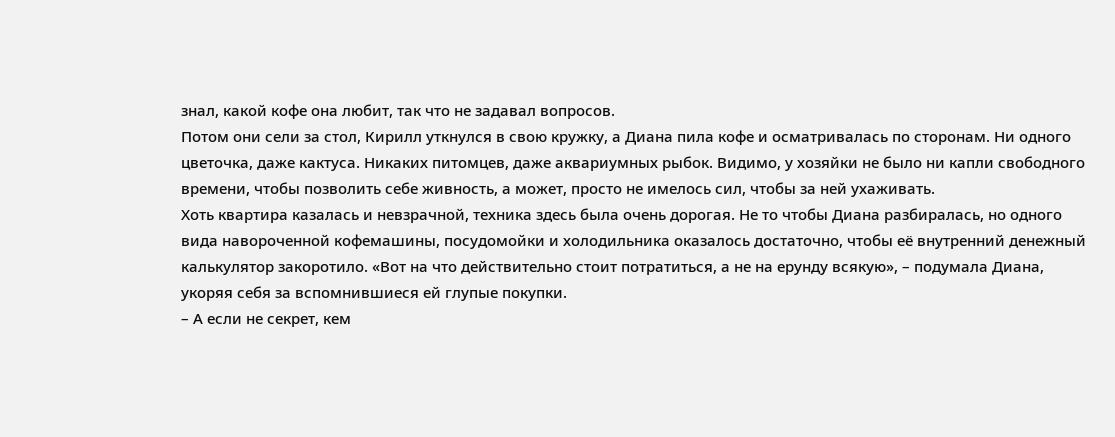знал, какой кофе она любит, так что не задавал вопросов.
Потом они сели за стол, Кирилл уткнулся в свою кружку, а Диана пила кофе и осматривалась по сторонам. Ни одного цветочка, даже кактуса. Никаких питомцев, даже аквариумных рыбок. Видимо, у хозяйки не было ни капли свободного времени, чтобы позволить себе живность, а может, просто не имелось сил, чтобы за ней ухаживать.
Хоть квартира казалась и невзрачной, техника здесь была очень дорогая. Не то чтобы Диана разбиралась, но одного вида навороченной кофемашины, посудомойки и холодильника оказалось достаточно, чтобы её внутренний денежный калькулятор закоротило. «Вот на что действительно стоит потратиться, а не на ерунду всякую», – подумала Диана, укоряя себя за вспомнившиеся ей глупые покупки.
– А если не секрет, кем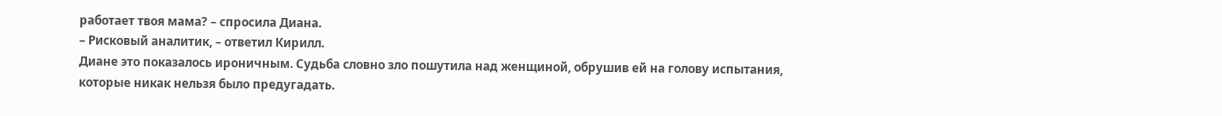работает твоя мама? – спросила Диана.
– Рисковый аналитик, – ответил Кирилл.
Диане это показалось ироничным. Судьба словно зло пошутила над женщиной, обрушив ей на голову испытания, которые никак нельзя было предугадать.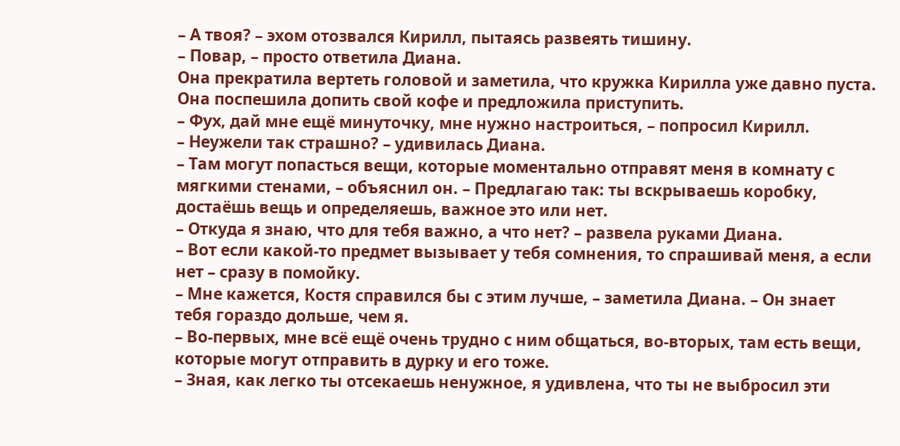– А твоя? – эхом отозвался Кирилл, пытаясь развеять тишину.
– Повар, – просто ответила Диана.
Она прекратила вертеть головой и заметила, что кружка Кирилла уже давно пуста. Она поспешила допить свой кофе и предложила приступить.
– Фух, дай мне ещё минуточку, мне нужно настроиться, – попросил Кирилл.
– Неужели так страшно? – удивилась Диана.
– Там могут попасться вещи, которые моментально отправят меня в комнату с мягкими стенами, – объяснил он. – Предлагаю так: ты вскрываешь коробку, достаёшь вещь и определяешь, важное это или нет.
– Откуда я знаю, что для тебя важно, а что нет? – развела руками Диана.
– Вот если какой-то предмет вызывает у тебя сомнения, то спрашивай меня, а если нет – сразу в помойку.
– Мне кажется, Костя справился бы с этим лучше, – заметила Диана. – Он знает тебя гораздо дольше, чем я.
– Во-первых, мне всё ещё очень трудно с ним общаться, во-вторых, там есть вещи, которые могут отправить в дурку и его тоже.
– Зная, как легко ты отсекаешь ненужное, я удивлена, что ты не выбросил эти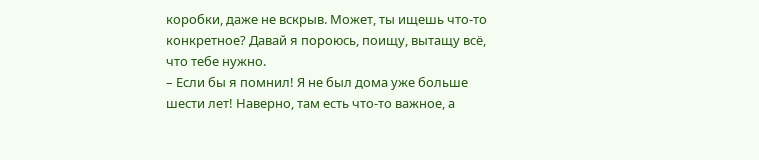коробки, даже не вскрыв. Может, ты ищешь что-то конкретное? Давай я пороюсь, поищу, вытащу всё, что тебе нужно.
– Если бы я помнил! Я не был дома уже больше шести лет! Наверно, там есть что-то важное, а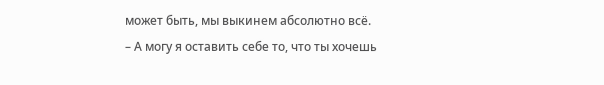может быть, мы выкинем абсолютно всё.
– А могу я оставить себе то, что ты хочешь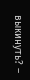выкинуть? –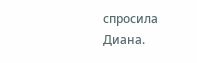спросила Диана.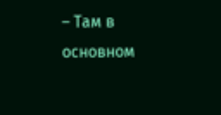– Там в основном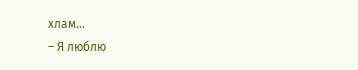хлам…
– Я люблю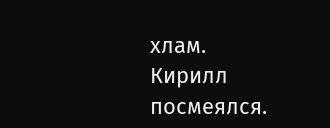хлам.
Кирилл посмеялся.